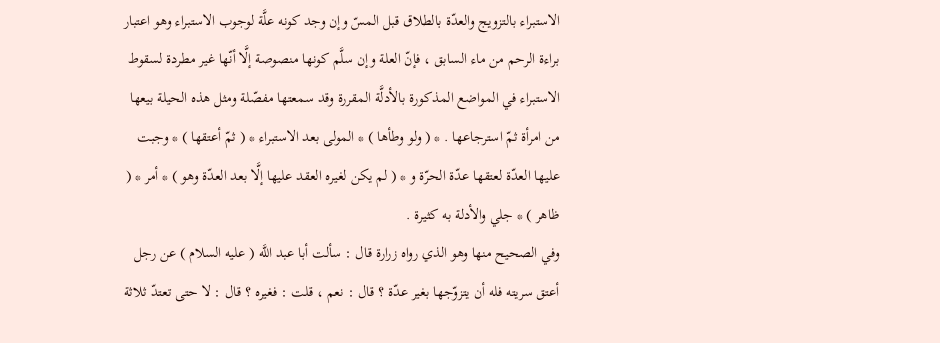الاستبراء بالتزويج والعدّة بالطلاق قبل المسّ وإن وجد كونه علَّة لوجوب الاستبراء وهو اعتبار براءة الرحم من ماء السابق ، فإنّ العلة وإن سلَّم كونها منصوصة إلَّا أنّها غير مطردة لسقوط الاستبراء في المواضع المذكورة بالأدلَّة المقررة وقد سمعتها مفصّلة ومثل هذه الحيلة بيعها من امرأة ثمّ استرجاعها . * ( ولو وطأها ) * المولى بعد الاستبراء * ( ثمّ أعتقها ) * وجبت عليها العدّة لعتقها عدّة الحرّة و * ( لم يكن لغيره العقد عليها إلَّا بعد العدّة وهو ) * أمر * ( ظاهر ) * جلي والأدلة به كثيرة .
وفي الصحيح منها وهو الذي رواه زرارة قال : سألت أبا عبد اللَّه ( عليه السلام ) عن رجل أعتق سريته فله أن يتزوّجها بغير عدّة ؟ قال : نعم ، قلت : فغيره ؟ قال : لا حتى تعتدّ ثلاثة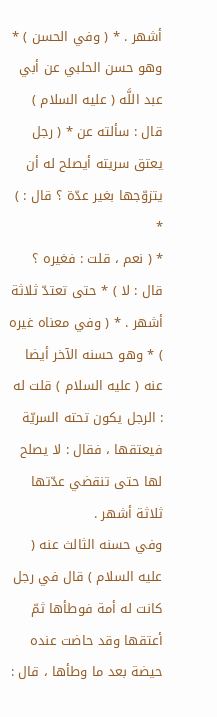أشهر . * ( وفي الحسن ) * وهو حسن الحلبي عن أبي عبد اللَّه ( عليه السلام ) قال : سألته عن * ( رجل يعتق سريته أيصلح له أن يتزوّجها بغير عدّة ؟ قال : ) *
* ( نعم ، قلت : فغيره ؟ قال : لا ) * حتى تعتدّ ثلاثة أشهر . * ( وفي معناه غيره ) * وهو حسنه الآخر أيضا عنه ( عليه السلام ) قلت له : الرجل يكون تحته السريّة فيعتقها ، فقال : لا يصلح لها حتى تنقضي عدّتها ثلاثة أشهر .
وفي حسنه الثالث عنه ( عليه السلام ) قال في رجل كانت له أمة فوطأها ثمّ أعتقها وقد حاضت عنده حيضة بعد ما وطأها ، قال :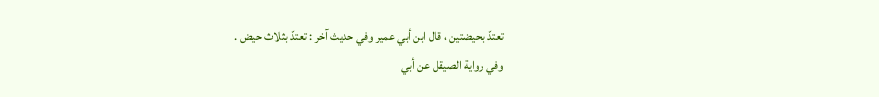تعتدّ بحيضتين ، قال ابن أبي عمير وفي حديث آخر : تعتدّ بثلاث حيض .
وفي رواية الصيقل عن أبي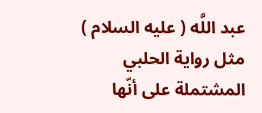عبد اللَّه ( عليه السلام ) مثل رواية الحلبي المشتملة على أنّها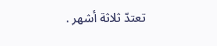تعتدّ ثلاثة أشهر .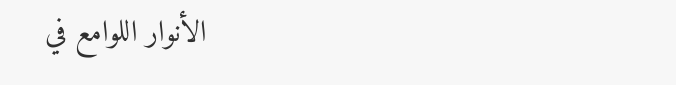الأنوار اللوامع في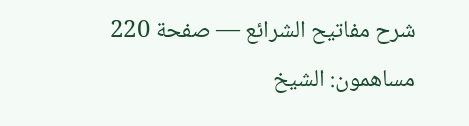شرح مفاتيح الشرائع — صفحة 220
مساهمون: الشيخ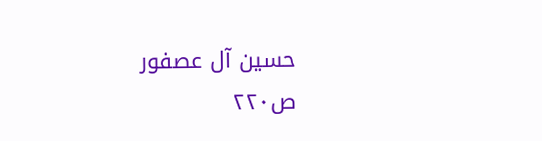حسين آل عصفور
ص٢٢٠